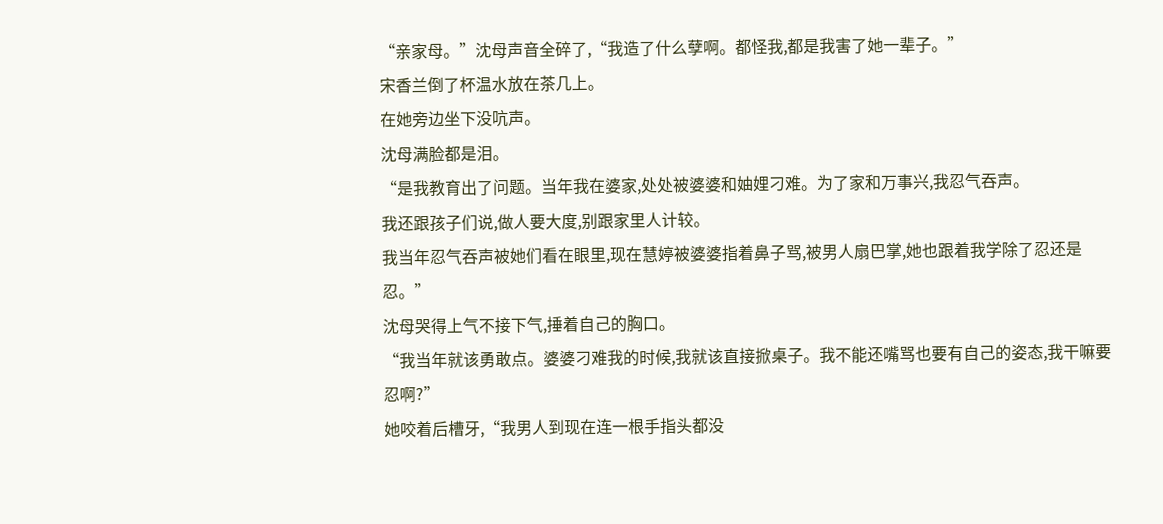“亲家母。”沈母声音全碎了,“我造了什么孽啊。都怪我,都是我害了她一辈子。”
宋香兰倒了杯温水放在茶几上。
在她旁边坐下没吭声。
沈母满脸都是泪。
“是我教育出了问题。当年我在婆家,处处被婆婆和妯娌刁难。为了家和万事兴,我忍气吞声。
我还跟孩子们说,做人要大度,别跟家里人计较。
我当年忍气吞声被她们看在眼里,现在慧婷被婆婆指着鼻子骂,被男人扇巴掌,她也跟着我学除了忍还是忍。”
沈母哭得上气不接下气,捶着自己的胸口。
“我当年就该勇敢点。婆婆刁难我的时候,我就该直接掀桌子。我不能还嘴骂也要有自己的姿态,我干嘛要忍啊?”
她咬着后槽牙,“我男人到现在连一根手指头都没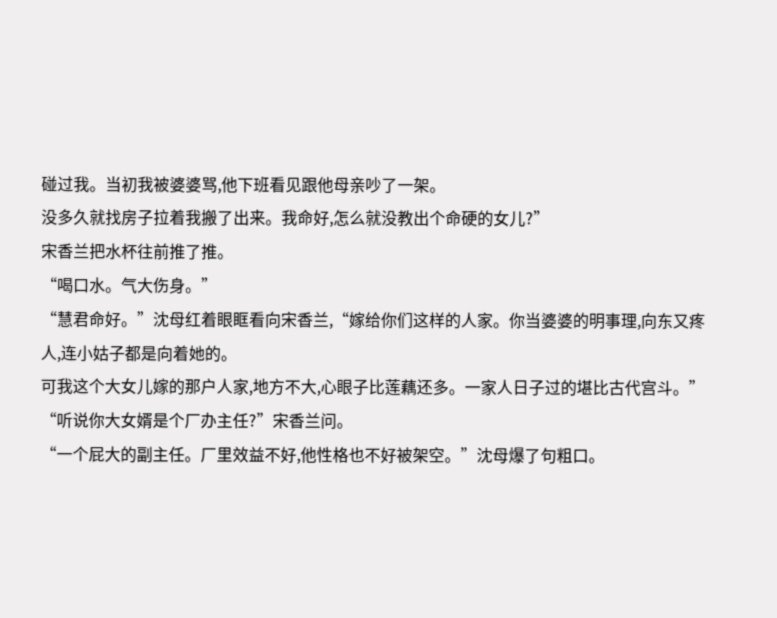碰过我。当初我被婆婆骂,他下班看见跟他母亲吵了一架。
没多久就找房子拉着我搬了出来。我命好,怎么就没教出个命硬的女儿?”
宋香兰把水杯往前推了推。
“喝口水。气大伤身。”
“慧君命好。”沈母红着眼眶看向宋香兰,“嫁给你们这样的人家。你当婆婆的明事理,向东又疼人,连小姑子都是向着她的。
可我这个大女儿嫁的那户人家,地方不大,心眼子比莲藕还多。一家人日子过的堪比古代宫斗。”
“听说你大女婿是个厂办主任?”宋香兰问。
“一个屁大的副主任。厂里效益不好,他性格也不好被架空。”沈母爆了句粗口。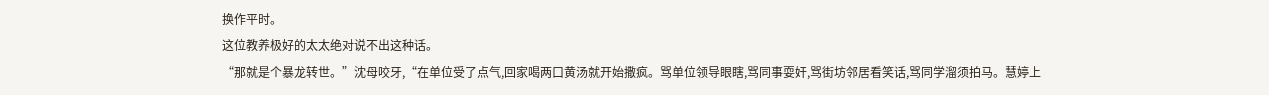换作平时。
这位教养极好的太太绝对说不出这种话。
“那就是个暴龙转世。”沈母咬牙,“在单位受了点气,回家喝两口黄汤就开始撒疯。骂单位领导眼瞎,骂同事耍奸,骂街坊邻居看笑话,骂同学溜须拍马。慧婷上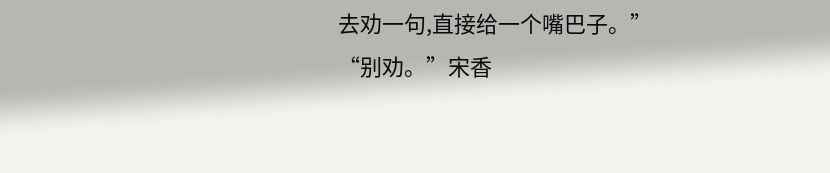去劝一句,直接给一个嘴巴子。”
“别劝。”宋香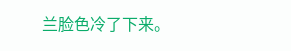兰脸色冷了下来。